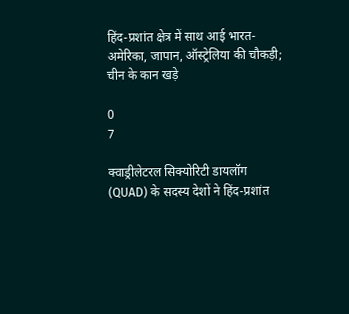हिंद-प्रशांत क्षेत्र में साथ आई भारत-अमेरिका, जापान, ऑस्ट्रेलिया की चौकड़ी; चीन के कान खड़े

0
7

क्वाड्रीलेटरल सिक्योरिटी डायलॉग (QUAD) के सदस्य देशों ने हिंद-प्रशांत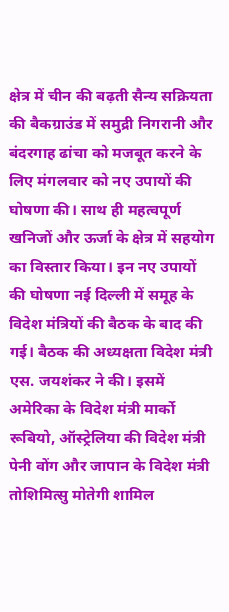क्षेत्र में चीन की बढ़ती सैन्य सक्रियता की बैकग्राउंड में समुद्री निगरानी और बंदरगाह ढांचा को मजबूत करने के लिए मंगलवार को नए उपायों की घोषणा की। साथ ही महत्वपूर्ण खनिजों और ऊर्जा के क्षेत्र में सहयोग का विस्तार किया। इन नए उपायों की घोषणा नई दिल्ली में समूह के विदेश मंत्रियों की बैठक के बाद की गई। बैठक की अध्यक्षता विदेश मंत्री एस. जयशंकर ने की। इसमें अमेरिका के विदेश मंत्री मार्को रूबियो, ऑस्ट्रेलिया की विदेश मंत्री पेनी वोंग और जापान के विदेश मंत्री तोशिमित्सु मोतेगी शामिल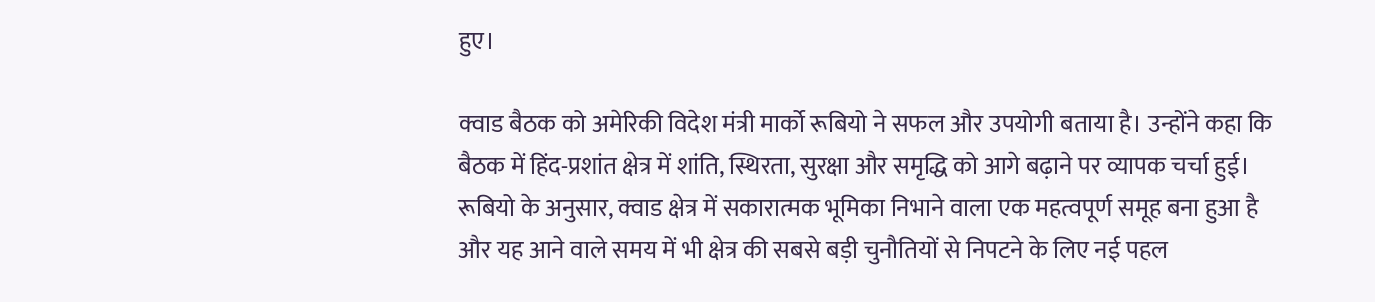हुए।

क्वाड बैठक को अमेरिकी विदेश मंत्री मार्को रूबियो ने सफल और उपयोगी बताया है। उन्होंने कहा कि बैठक में हिंद-प्रशांत क्षेत्र में शांति, स्थिरता, सुरक्षा और समृद्धि को आगे बढ़ाने पर व्यापक चर्चा हुई। रूबियो के अनुसार, क्वाड क्षेत्र में सकारात्मक भूमिका निभाने वाला एक महत्वपूर्ण समूह बना हुआ है और यह आने वाले समय में भी क्षेत्र की सबसे बड़ी चुनौतियों से निपटने के लिए नई पहल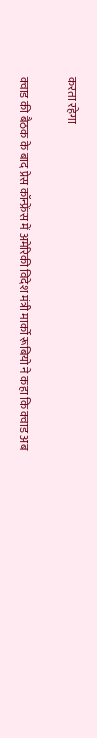करता रहेगा

क्वाड की बैठक के बाद प्रेस कॉन्फ्रेंस में अमेरिकी विदेश मंत्री मार्को रूबियो ने कहा कि क्वाड अब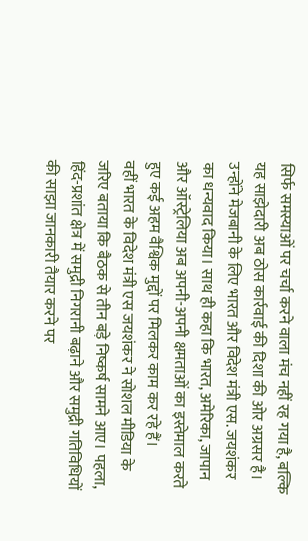सिर्फ समस्याओं पर चर्चा करने वाला मंच नहीं रह गया है, बल्कि यह साझेदारी अब ठोस कार्रवाई की दिशा की ओर अग्रसर है। उन्होंने मेजबानी के लिए भारत और विदेश मंत्री एस. जयशंकर का धन्यवाद किया। साथ ही कहा कि भारत, अमेरिका, जापान और ऑस्ट्रेलिया अब अपनी-अपनी क्षमताओं का इस्तेमाल करते हुए कई अहम वैश्विक मुद्दों पर मिलकर काम कर रहे हैं।
वहीं भारत के विदेश मंत्री एस जयशंकर ने सोशल मीडिया के जरिए बताया कि बैठक से तीन बड़े निष्कर्ष सामने आए। पहला, हिंद-प्रशांत क्षेत्र में समुद्री निगरानी बढ़ाने और समुद्री गतिविधियों की साझा जानकारी तैयार करने पर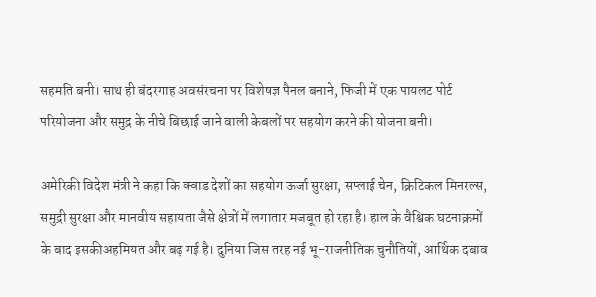सहमति बनी। साथ ही बंदरगाह अवसंरचना पर विशेषज्ञ पैनल बनाने, फिजी में एक पायलट पोर्ट परियोजना और समुद्र के नीचे बिछाई जाने वाली केबलों पर सहयोग करने की योजना बनी।

अमेरिकी विदेश मंत्री ने कहा कि क्वाड देशों का सहयोग ऊर्जा सुरक्षा, सप्लाई चेन, क्रिटिकल मिनरल्स, समुद्री सुरक्षा और मानवीय सहायता जैसे क्षेत्रों में लगातार मजबूत हो रहा है। हाल के वैश्विक घटनाक्रमों के बाद इसकीअहमियत और बढ़ गई है। दुनिया जिस तरह नई भू-राजनीतिक चुनौतियों, आर्थिक दबाव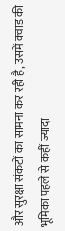और सुरक्षा संकटों का सामना कर रही है, उसमें क्वाड की भूमिका पहले से कहीं ज्यादा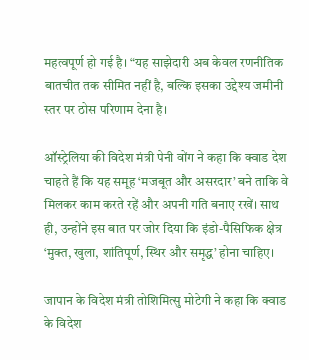महत्वपूर्ण हो गई है। “यह साझेदारी अब केवल रणनीतिक बातचीत तक सीमित नहीं है, बल्कि इसका उद्देश्य जमीनी स्तर पर ठोस परिणाम देना है।

ऑस्ट्रेलिया की विदेश मंत्री पेनी वोंग ने कहा कि क्वाड देश चाहते हैं कि यह समूह ‘मजबूत और असरदार’ बने ताकि वे मिलकर काम करते रहें और अपनी गति बनाए रखें। साथ ही, उन्होंने इस बात पर जोर दिया कि इंडो-पैसिफिक क्षेत्र ‘मुक्त, खुला, शांतिपूर्ण, स्थिर और समृद्ध’ होना चाहिए।

जापान के विदेश मंत्री तोशिमित्सु मोटेगी ने कहा कि क्वाड के विदेश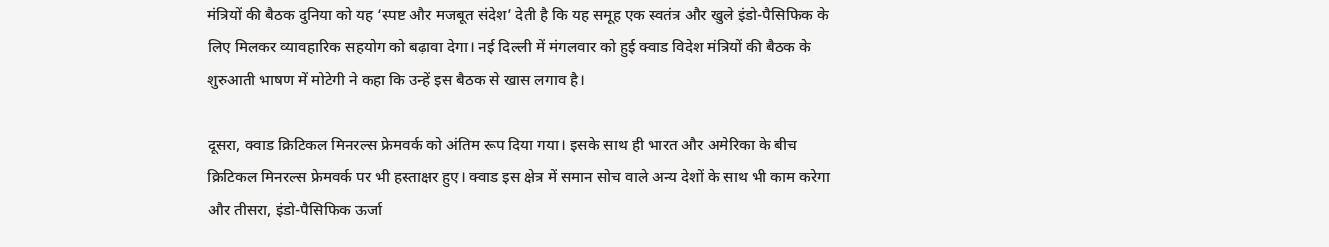मंत्रियों की बैठक दुनिया को यह ‘स्पष्ट और मजबूत संदेश’ देती है कि यह समूह एक स्वतंत्र और खुले इंडो-पैसिफिक के लिए मिलकर व्यावहारिक सहयोग को बढ़ावा देगा। नई दिल्ली में मंगलवार को हुई क्वाड विदेश मंत्रियों की बैठक के शुरुआती भाषण में मोटेगी ने कहा कि उन्हें इस बैठक से खास लगाव है।

दूसरा, क्वाड क्रिटिकल मिनरल्स फ्रेमवर्क को अंतिम रूप दिया गया। इसके साथ ही भारत और अमेरिका के बीच क्रिटिकल मिनरल्स फ्रेमवर्क पर भी हस्ताक्षर हुए। क्वाड इस क्षेत्र में समान सोच वाले अन्य देशों के साथ भी काम करेगा और तीसरा, इंडो-पैसिफिक ऊर्जा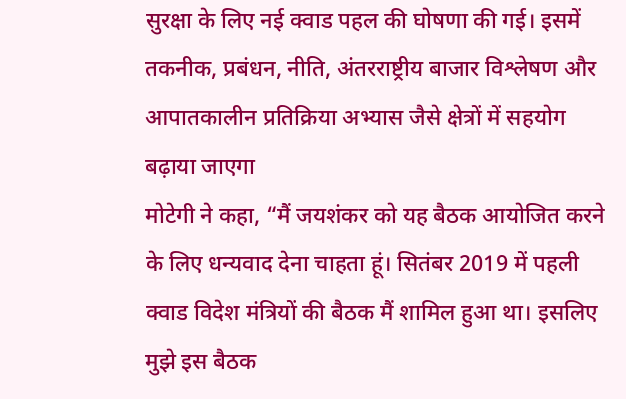सुरक्षा के लिए नई क्वाड पहल की घोषणा की गई। इसमें तकनीक, प्रबंधन, नीति, अंतरराष्ट्रीय बाजार विश्लेषण और आपातकालीन प्रतिक्रिया अभ्यास जैसे क्षेत्रों में सहयोग बढ़ाया जाएगा
मोटेगी ने कहा, “मैं जयशंकर को यह बैठक आयोजित करने के लिए धन्यवाद देना चाहता हूं। सितंबर 2019 में पहली क्वाड विदेश मंत्रियों की बैठक मैं शाम‍िल हुआ था। इसलिए मुझे इस बैठक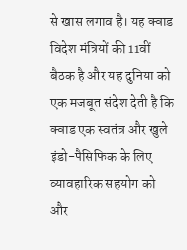से खास लगाव है। यह क्वाड विदेश मंत्रियों की 11वीं बैठक है और यह दुनिया को एक मजबूत संदेश देती है कि क्वाड एक स्वतंत्र और खुले इंडो-पैसिफिक के लिए व्यावहारिक सहयोग को और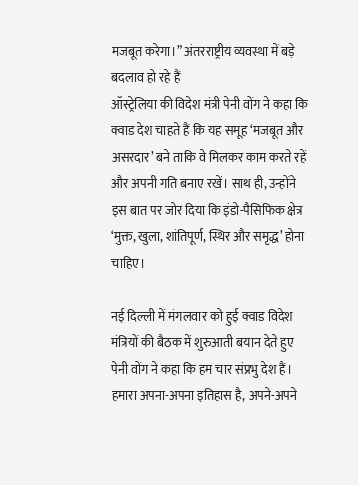मजबूत करेगा।” अंतरराष्ट्रीय व्यवस्था में बड़े बदलाव हो रहे हैं
ऑस्ट्रेलिया की विदेश मंत्री पेनी वोंग ने कहा कि क्वाड देश चाहते हैं कि यह समूह ‘मजबूत और असरदार’ बने ताकि वे मिलकर काम करते रहें और अपनी गति बनाए रखें। साथ ही, उन्होंने इस बात पर जोर दिया कि इंडो-पैसिफिक क्षेत्र ‘मुक्त, खुला, शांतिपूर्ण, स्थिर और समृद्ध’ होना चाहिए।

नई दिल्ली में मंगलवार को हुई क्वाड विदेश मंत्रियों की बैठक में शुरुआती बयान देते हुए पेनी वोंग ने कहा कि हम चार संप्रभु देश हैं। हमारा अपना-अपना इतिहास है, अपने-अपने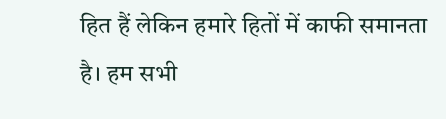हित हैं लेकिन हमारे हितों में काफी समानता है। हम सभी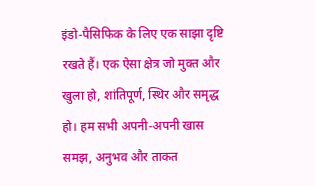इंडो-पैसिफिक के लिए एक साझा दृष्टि रखते हैं। एक ऐसा क्षेत्र जो मुक्त और खुला हो, शांतिपूर्ण, स्थिर और समृद्ध हो। हम सभी अपनी-अपनी खास समझ, अनुभव और ताकत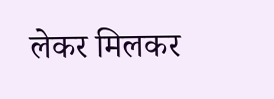लेकर मिलकर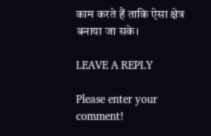काम करते हैं ताकि ऐसा क्षेत्र बनाया जा सके।

LEAVE A REPLY

Please enter your comment!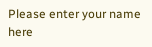Please enter your name here